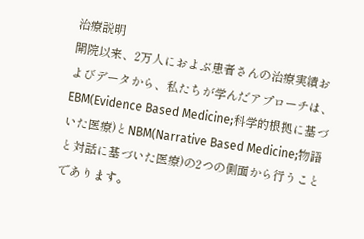治療説明
開院以来、2万人におよぶ患者さんの治療実績およびデータから、私たちが学んだアプローチは、EBM(Evidence Based Medicine;科学的根拠に基づいた医療)とNBM(Narrative Based Medicine;物語と対話に基づいた医療)の2つの側面から行うことであります。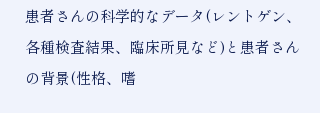患者さんの科学的なデータ(レントゲン、各種検査結果、臨床所見など)と患者さんの背景(性格、嗜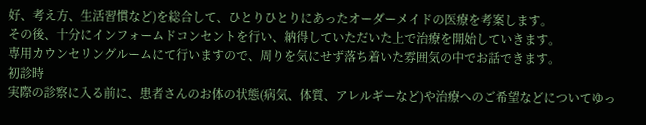好、考え方、生活習慣など)を総合して、ひとりひとりにあったオーダーメイドの医療を考案します。
その後、十分にインフォームドコンセントを行い、納得していただいた上で治療を開始していきます。
専用カウンセリングルームにて行いますので、周りを気にせず落ち着いた雰囲気の中でお話できます。
初診時
実際の診察に入る前に、患者さんのお体の状態(病気、体質、アレルギーなど)や治療へのご希望などについてゆっ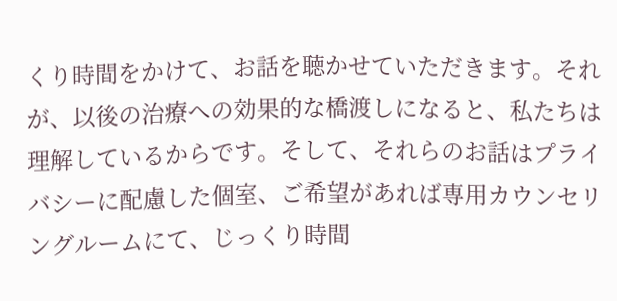くり時間をかけて、お話を聴かせていただきます。それが、以後の治療への効果的な橋渡しになると、私たちは理解しているからです。そして、それらのお話はプライバシーに配慮した個室、ご希望があれば専用カウンセリングルームにて、じっくり時間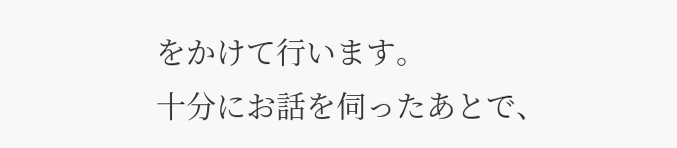をかけて行います。
十分にお話を伺ったあとで、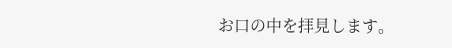お口の中を拝見します。